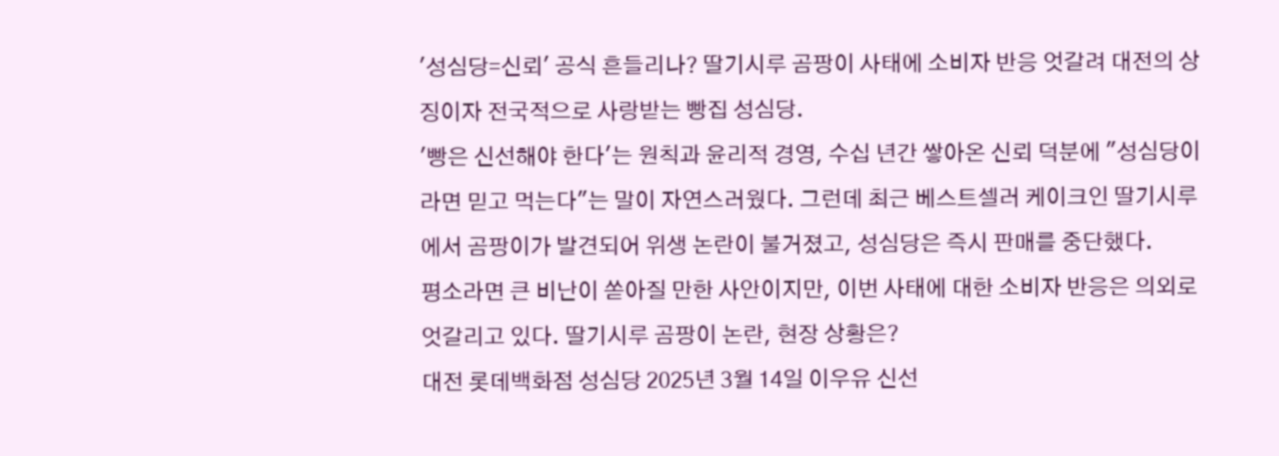'성심당=신뢰' 공식 흔들리나? 딸기시루 곰팡이 사태에 소비자 반응 엇갈려 대전의 상징이자 전국적으로 사랑받는 빵집 성심당.
'빵은 신선해야 한다'는 원칙과 윤리적 경영, 수십 년간 쌓아온 신뢰 덕분에 "성심당이라면 믿고 먹는다"는 말이 자연스러웠다. 그런데 최근 베스트셀러 케이크인 딸기시루에서 곰팡이가 발견되어 위생 논란이 불거졌고, 성심당은 즉시 판매를 중단했다.
평소라면 큰 비난이 쏟아질 만한 사안이지만, 이번 사태에 대한 소비자 반응은 의외로 엇갈리고 있다. 딸기시루 곰팡이 논란, 현장 상황은?
대전 롯데백화점 성심당 2025년 3월 14일 이우유 신선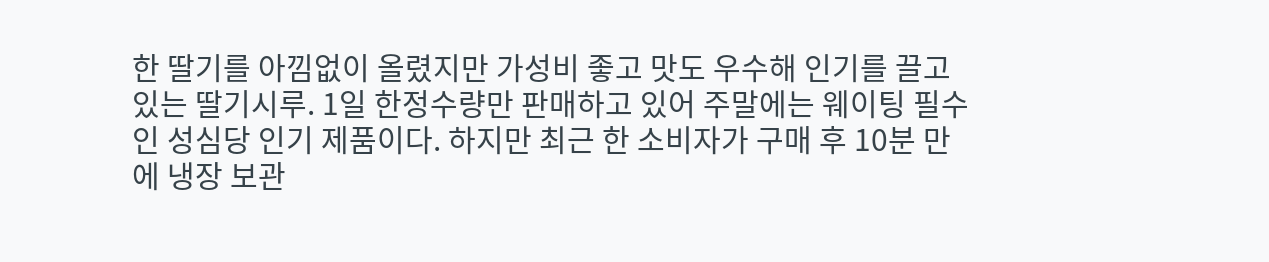한 딸기를 아낌없이 올렸지만 가성비 좋고 맛도 우수해 인기를 끌고 있는 딸기시루. 1일 한정수량만 판매하고 있어 주말에는 웨이팅 필수인 성심당 인기 제품이다. 하지만 최근 한 소비자가 구매 후 10분 만에 냉장 보관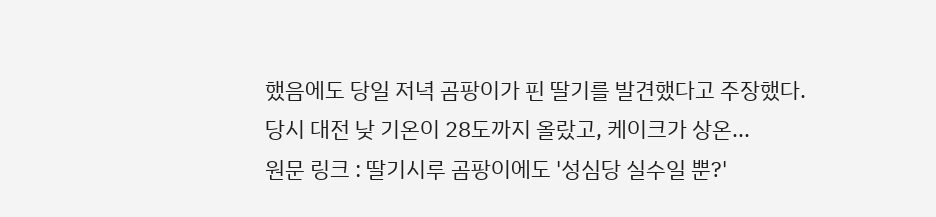했음에도 당일 저녁 곰팡이가 핀 딸기를 발견했다고 주장했다.
당시 대전 낮 기온이 28도까지 올랐고, 케이크가 상온...
원문 링크 : 딸기시루 곰팡이에도 '성심당 실수일 뿐?'